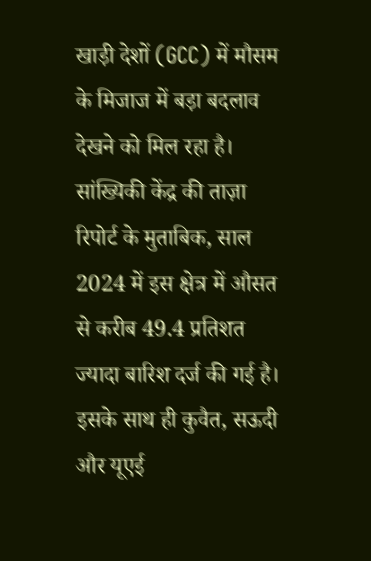खाड़ी देशों (GCC) में मौसम के मिजाज में बड़ा बदलाव देखने को मिल रहा है। सांख्यिकी केंद्र की ताज़ा रिपोर्ट के मुताबिक, साल 2024 में इस क्षेत्र में औसत से करीब 49.4 प्रतिशत ज्यादा बारिश दर्ज की गई है। इसके साथ ही कुवैत, सऊदी और यूएई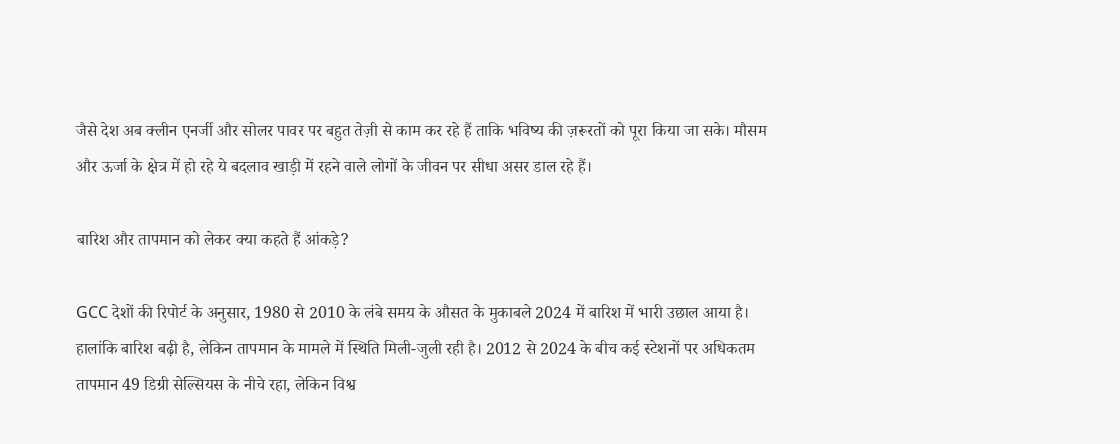जैसे देश अब क्लीन एनर्जी और सोलर पावर पर बहुत तेज़ी से काम कर रहे हैं ताकि भविष्य की ज़रूरतों को पूरा किया जा सके। मौसम और ऊर्जा के क्षेत्र में हो रहे ये बदलाव खाड़ी में रहने वाले लोगों के जीवन पर सीधा असर डाल रहे हैं।

बारिश और तापमान को लेकर क्या कहते हैं आंकड़े?

GCC देशों की रिपोर्ट के अनुसार, 1980 से 2010 के लंबे समय के औसत के मुकाबले 2024 में बारिश में भारी उछाल आया है। हालांकि बारिश बढ़ी है, लेकिन तापमान के मामले में स्थिति मिली-जुली रही है। 2012 से 2024 के बीच कई स्टेशनों पर अधिकतम तापमान 49 डिग्री सेल्सियस के नीचे रहा, लेकिन विश्व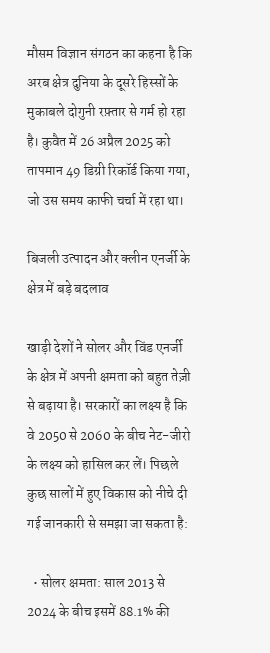मौसम विज्ञान संगठन का कहना है कि अरब क्षेत्र दुनिया के दूसरे हिस्सों के मुकाबले दोगुनी रफ़्तार से गर्म हो रहा है। कुवैत में 26 अप्रैल 2025 को तापमान 49 डिग्री रिकॉर्ड किया गया, जो उस समय काफी चर्चा में रहा था।

बिजली उत्पादन और क्लीन एनर्जी के क्षेत्र में बड़े बदलाव

खाड़ी देशों ने सोलर और विंड एनर्जी के क्षेत्र में अपनी क्षमता को बहुत तेज़ी से बढ़ाया है। सरकारों का लक्ष्य है कि वे 2050 से 2060 के बीच नेट-जीरो के लक्ष्य को हासिल कर लें। पिछले कुछ सालों में हुए विकास को नीचे दी गई जानकारी से समझा जा सकता है:

  • सोलर क्षमता: साल 2013 से 2024 के बीच इसमें 88.1% की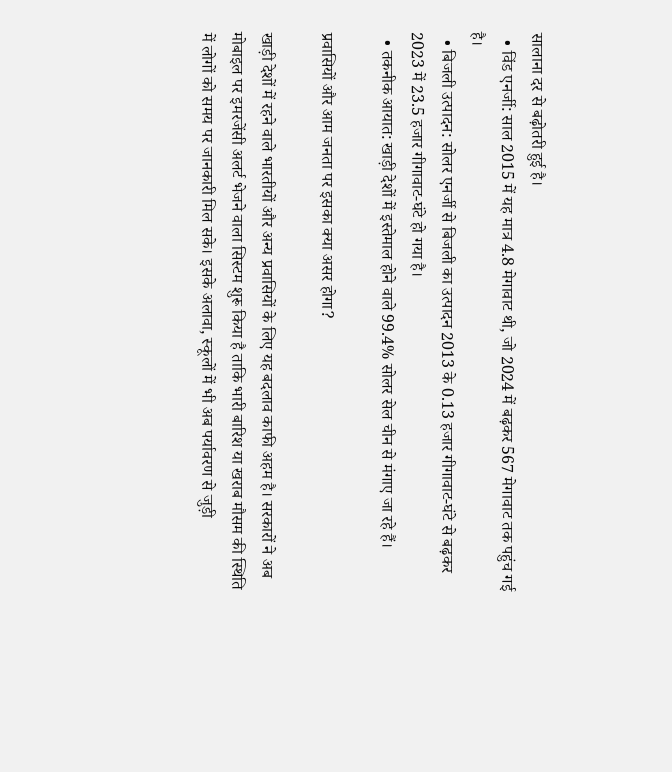सालाना दर से बढ़ोतरी हुई है।
  • विंड एनर्जी: साल 2015 में यह मात्र 4.8 मेगावाट थी, जो 2024 में बढ़कर 567 मेगावाट तक पहुंच गई है।
  • बिजली उत्पादन: सोलर एनर्जी से बिजली का उत्पादन 2013 के 0.13 हजार गीगावाट-घंटे से बढ़कर 2023 में 23.5 हजार गीगावाट-घंटे हो गया है।
  • तकनीक आयात: खाड़ी देशों में इस्तेमाल होने वाले 99.4% सोलर सेल चीन से मंगाए जा रहे हैं।

प्रवासियों और आम जनता पर इसका क्या असर होगा?

खाड़ी देशों में रहने वाले भारतीयों और अन्य प्रवासियों के लिए यह बदलाव काफी अहम है। सरकारों ने अब मोबाइल पर इमरजेंसी अलर्ट भेजने वाला सिस्टम शुरू किया है ताकि भारी बारिश या खराब मौसम की स्थिति में लोगों को समय पर जानकारी मिल सके। इसके अलावा, स्कूलों में भी अब पर्यावरण से जुड़ी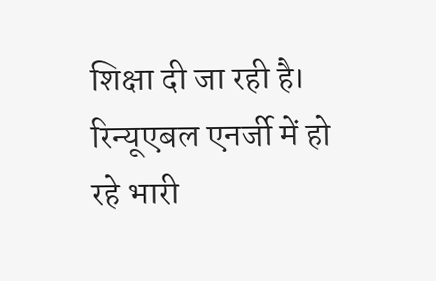शिक्षा दी जा रही है। रिन्यूएबल एनर्जी में हो रहे भारी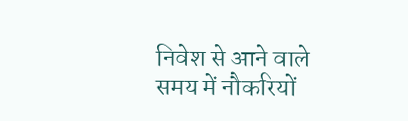निवेश से आने वाले समय में नौकरियों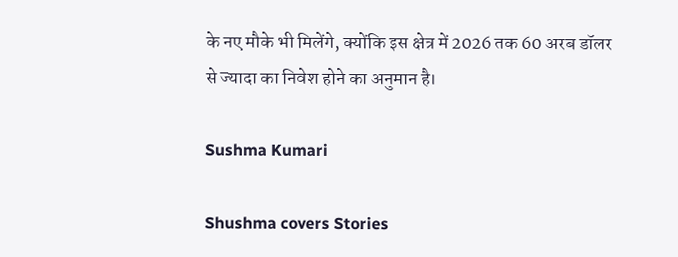के नए मौके भी मिलेंगे, क्योंकि इस क्षेत्र में 2026 तक 60 अरब डॉलर से ज्यादा का निवेश होने का अनुमान है।

Sushma Kumari

Shushma covers Stories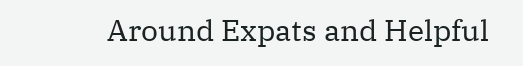Around Expats and Helpful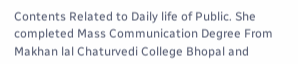Contents Related to Daily life of Public. She completed Mass Communication Degree From Makhan lal Chaturvedi College Bhopal and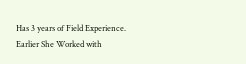Has 3 years of Field Experience. Earlier She Worked with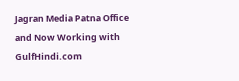Jagran Media Patna Office and Now Working with GulfHindi.com